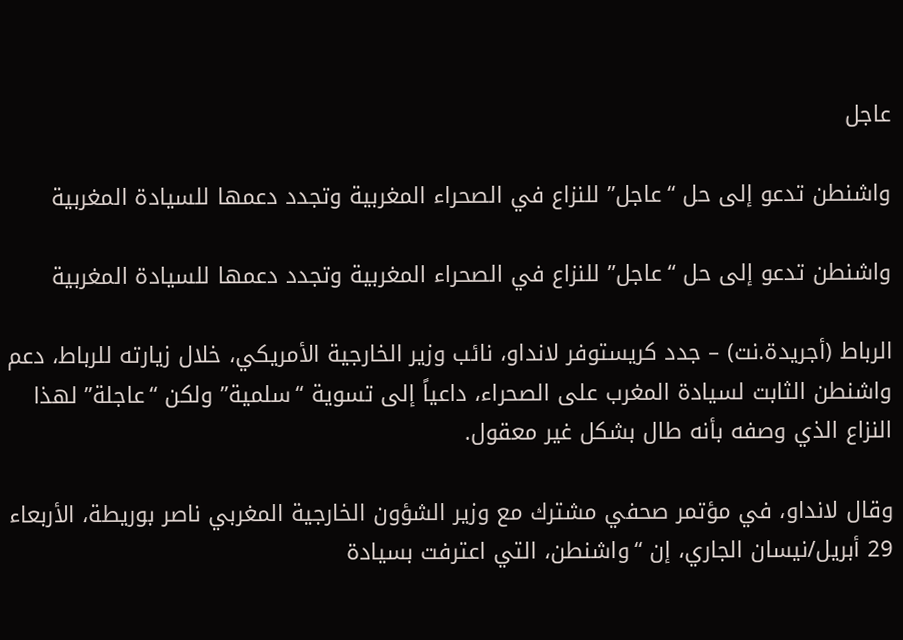عاجل

واشنطن تدعو إلى حل “عاجل” للنزاع في الصحراء المغربية وتجدد دعمها للسيادة المغربية

واشنطن تدعو إلى حل “عاجل” للنزاع في الصحراء المغربية وتجدد دعمها للسيادة المغربية

الرباط (أجریدة.نت) – جدد كريستوفر لانداو، نائب وزير الخارجية الأمريكي، خلال زيارته للرباط، دعم واشنطن الثابت لسيادة المغرب على الصحراء، داعياً إلى تسوية “سلمية” ولكن “عاجلة” لهذا النزاع الذي وصفه بأنه طال بشكل غير معقول.

وقال لانداو، في مؤتمر صحفي مشترك مع وزير الشؤون الخارجية المغربي ناصر بوريطة، الأربعاء 29 أبريل/نيسان الجاري، إن “واشنطن، التي اعترفت بسيادة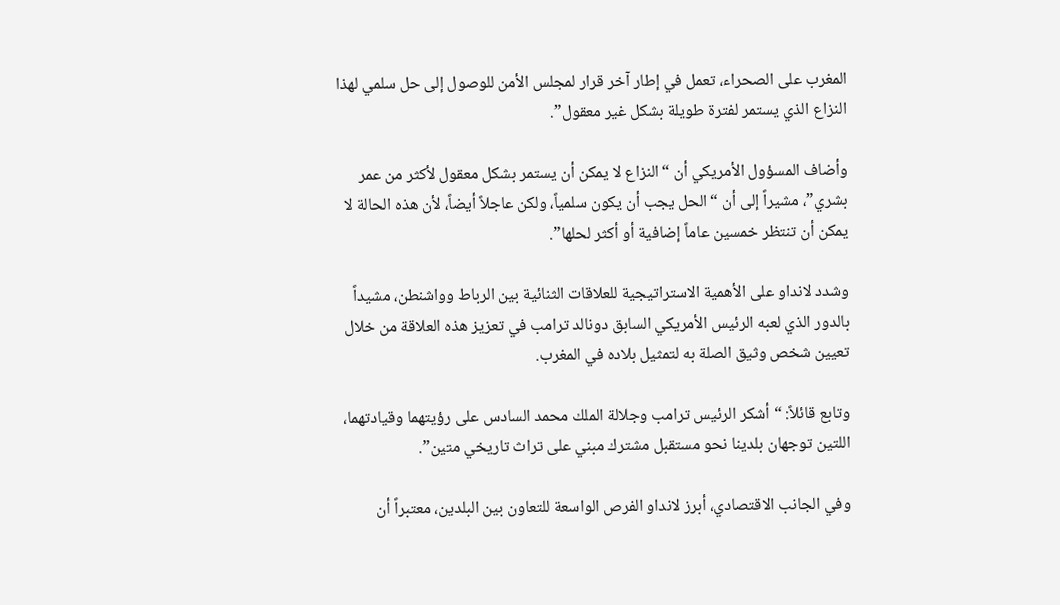المغرب على الصحراء، تعمل في إطار آخر قرار لمجلس الأمن للوصول إلى حل سلمي لهذا النزاع الذي يستمر لفترة طويلة بشكل غير معقول”.

وأضاف المسؤول الأمريكي أن “النزاع لا يمكن أن يستمر بشكل معقول لأكثر من عمر بشري”، مشيراً إلى أن “الحل يجب أن يكون سلمياً، ولكن عاجلاً أيضاً، لأن هذه الحالة لا يمكن أن تنتظر خمسين عاماً إضافية أو أكثر لحلها”.

وشدد لانداو على الأهمية الاستراتيجية للعلاقات الثنائية بين الرباط وواشنطن، مشيداً بالدور الذي لعبه الرئيس الأمريكي السابق دونالد ترامب في تعزيز هذه العلاقة من خلال تعيين شخص وثيق الصلة به لتمثيل بلاده في المغرب.

وتابع قائلاً: “أشكر الرئيس ترامب وجلالة الملك محمد السادس على رؤيتهما وقيادتهما، اللتين توجهان بلدينا نحو مستقبل مشترك مبني على تراث تاريخي متين”.

وفي الجانب الاقتصادي، أبرز لانداو الفرص الواسعة للتعاون بين البلدين، معتبراً أن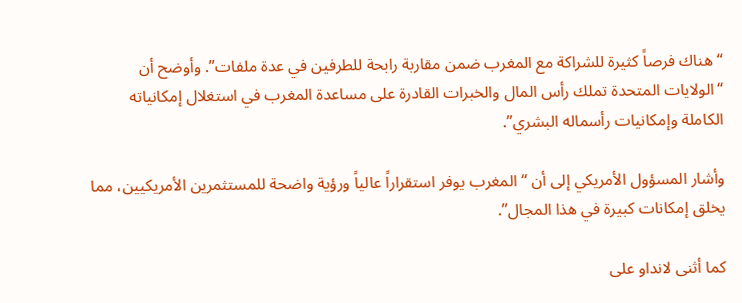“هناك فرصاً كثيرة للشراكة مع المغرب ضمن مقاربة رابحة للطرفين في عدة ملفات”. وأوضح أن “الولايات المتحدة تملك رأس المال والخبرات القادرة على مساعدة المغرب في استغلال إمكانياته الكاملة وإمكانيات رأسماله البشري”.

وأشار المسؤول الأمريكي إلى أن “المغرب يوفر استقراراً عالياً ورؤية واضحة للمستثمرين الأمريكيين، مما يخلق إمكانات كبيرة في هذا المجال”.

كما أثنى لانداو على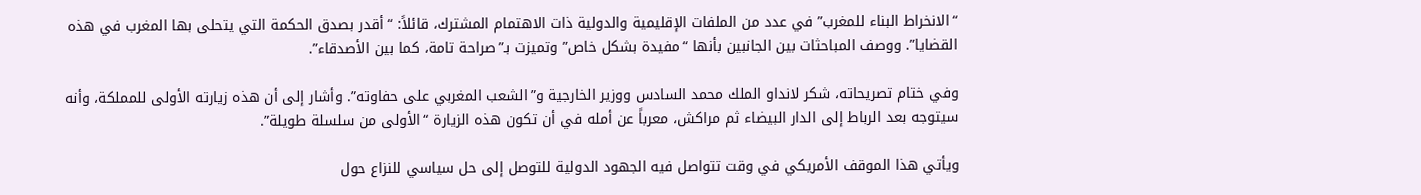“الانخراط البناء للمغرب” في عدد من الملفات الإقليمية والدولية ذات الاهتمام المشترك، قائلاً: “أقدر بصدق الحكمة التي يتحلى بها المغرب في هذه القضايا”. ووصف المباحثات بين الجانبين بأنها “مفيدة بشكل خاص” وتميزت بـ”صراحة تامة، كما بين الأصدقاء”.

وفي ختام تصريحاته، شكر لانداو الملك محمد السادس ووزير الخارجية و”الشعب المغربي على حفاوته”. وأشار إلى أن هذه زيارته الأولى للمملكة، وأنه سيتوجه بعد الرباط إلى الدار البيضاء ثم مراكش، معرباً عن أمله في أن تكون هذه الزيارة “الأولى من سلسلة طويلة”.

ويأتي هذا الموقف الأمريكي في وقت تتواصل فيه الجهود الدولية للتوصل إلى حل سياسي للنزاع حول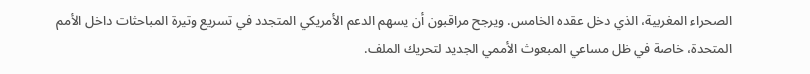الصحراء المغربية، الذي دخل عقده الخامس. ويرجح مراقبون أن يسهم الدعم الأمريكي المتجدد في تسريع وتيرة المباحثات داخل الأمم المتحدة، خاصة في ظل مساعي المبعوث الأممي الجديد لتحريك الملف.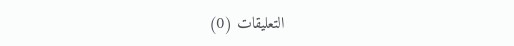التعليقات (0)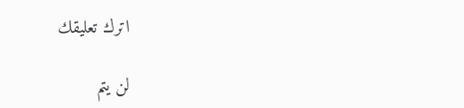اترك تعليقك

لن يتم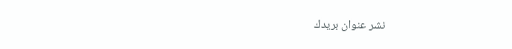نشر عنوان بريدك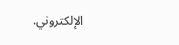الإلكتروني.